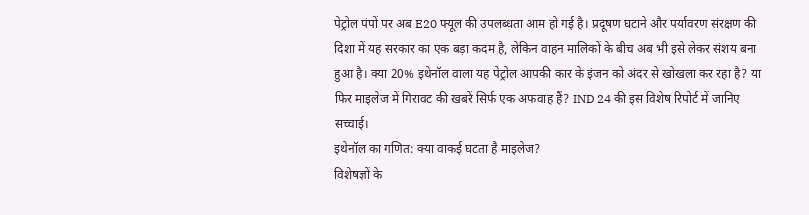पेट्रोल पंपों पर अब E20 फ्यूल की उपलब्धता आम हो गई है। प्रदूषण घटाने और पर्यावरण संरक्षण की दिशा में यह सरकार का एक बड़ा कदम है, लेकिन वाहन मालिकों के बीच अब भी इसे लेकर संशय बना हुआ है। क्या 20% इथेनॉल वाला यह पेट्रोल आपकी कार के इंजन को अंदर से खोखला कर रहा है? या फिर माइलेज में गिरावट की खबरें सिर्फ एक अफवाह हैं? IND 24 की इस विशेष रिपोर्ट में जानिए सच्चाई।
इथेनॉल का गणित: क्या वाकई घटता है माइलेज?
विशेषज्ञों के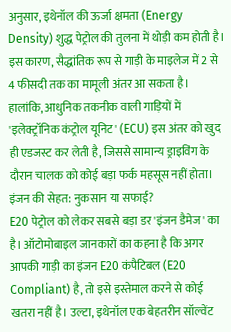अनुसार, इथेनॉल की ऊर्जा क्षमता (Energy Density) शुद्ध पेट्रोल की तुलना में थोड़ी कम होती है। इस कारण, सैद्धांतिक रूप से गाड़ी के माइलेज में 2 से 4 फीसदी तक का मामूली अंतर आ सकता है। हालांकि, आधुनिक तकनीक वाली गाड़ियों में 'इलेक्ट्रॉनिक कंट्रोल यूनिट' (ECU) इस अंतर को खुद ही एडजस्ट कर लेती है, जिससे सामान्य ड्राइविंग के दौरान चालक को कोई बड़ा फर्क महसूस नहीं होता।
इंजन की सेहत: नुकसान या सफाई?
E20 पेट्रोल को लेकर सबसे बड़ा डर 'इंजन डैमेज' का है। ऑटोमोबाइल जानकारों का कहना है कि अगर आपकी गाड़ी का इंजन E20 कंपैटिबल (E20 Compliant) है, तो इसे इस्तेमाल करने से कोई खतरा नहीं है। उल्टा, इथेनॉल एक बेहतरीन सॉल्वेंट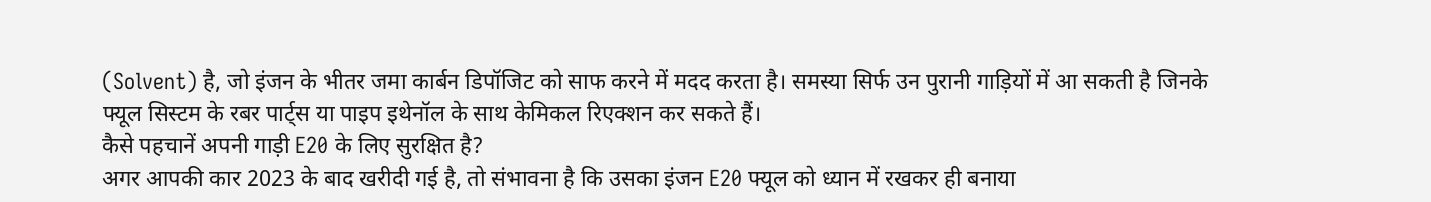(Solvent) है, जो इंजन के भीतर जमा कार्बन डिपॉजिट को साफ करने में मदद करता है। समस्या सिर्फ उन पुरानी गाड़ियों में आ सकती है जिनके फ्यूल सिस्टम के रबर पार्ट्स या पाइप इथेनॉल के साथ केमिकल रिएक्शन कर सकते हैं।
कैसे पहचानें अपनी गाड़ी E20 के लिए सुरक्षित है?
अगर आपकी कार 2023 के बाद खरीदी गई है, तो संभावना है कि उसका इंजन E20 फ्यूल को ध्यान में रखकर ही बनाया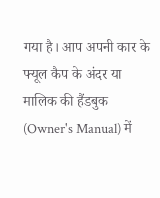गया है। आप अपनी कार के फ्यूल कैप के अंदर या मालिक की हैंडबुक (Owner's Manual) में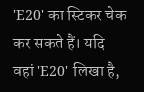'E20' का स्टिकर चेक कर सकते हैं। यदि वहां 'E20' लिखा है,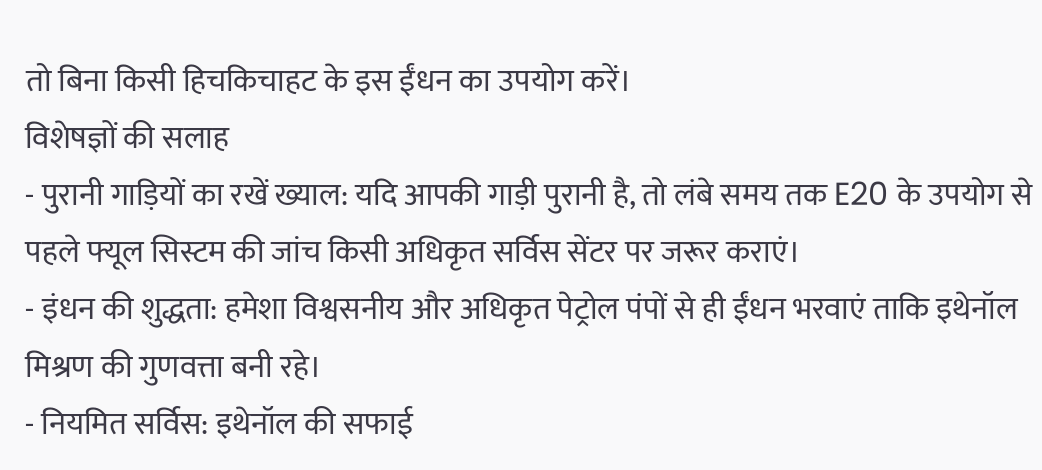तो बिना किसी हिचकिचाहट के इस ईंधन का उपयोग करें।
विशेषज्ञों की सलाह
- पुरानी गाड़ियों का रखें ख्याल: यदि आपकी गाड़ी पुरानी है, तो लंबे समय तक E20 के उपयोग से पहले फ्यूल सिस्टम की जांच किसी अधिकृत सर्विस सेंटर पर जरूर कराएं।
- इंधन की शुद्धता: हमेशा विश्वसनीय और अधिकृत पेट्रोल पंपों से ही ईंधन भरवाएं ताकि इथेनॉल मिश्रण की गुणवत्ता बनी रहे।
- नियमित सर्विस: इथेनॉल की सफाई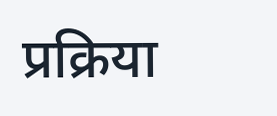प्रक्रिया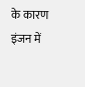के कारण इंजन में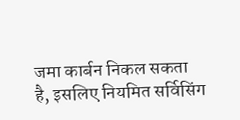जमा कार्बन निकल सकता है, इसलिए नियमित सर्विसिंग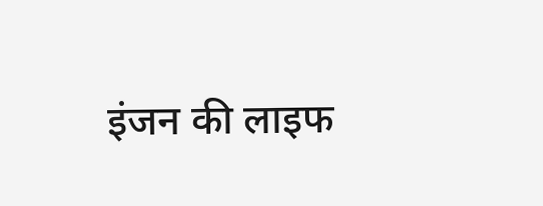इंजन की लाइफ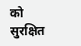को सुरक्षित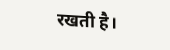रखती है।